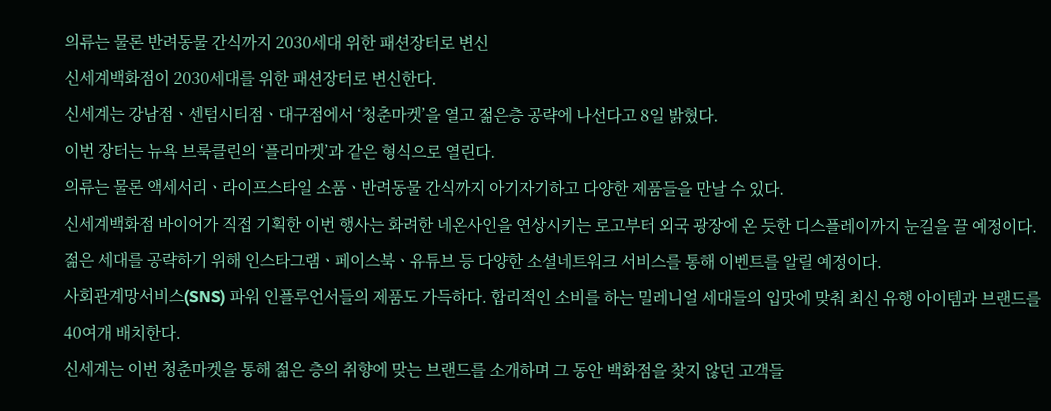의류는 물론 반려동물 간식까지 2030세대 위한 패션장터로 변신
신세계백화점이 2030세대를 위한 패션장터로 변신한다.
신세계는 강남점ㆍ센텀시티점ㆍ대구점에서 ‘청춘마켓’을 열고 젊은층 공략에 나선다고 8일 밝혔다.
이번 장터는 뉴욕 브룩클린의 ‘플리마켓’과 같은 형식으로 열린다.
의류는 물론 액세서리ㆍ라이프스타일 소품ㆍ반려동물 간식까지 아기자기하고 다양한 제품들을 만날 수 있다.
신세계백화점 바이어가 직접 기획한 이번 행사는 화려한 네온사인을 연상시키는 로고부터 외국 광장에 온 듯한 디스플레이까지 눈길을 끌 예정이다.
젊은 세대를 공략하기 위해 인스타그램ㆍ페이스북ㆍ유튜브 등 다양한 소셜네트워크 서비스를 통해 이벤트를 알릴 예정이다.
사회관계망서비스(SNS) 파워 인플루언서들의 제품도 가득하다. 합리적인 소비를 하는 밀레니얼 세대들의 입맛에 맞춰 최신 유행 아이템과 브랜드를 40여개 배치한다.
신세계는 이번 청춘마켓을 통해 젊은 층의 취향에 맞는 브랜드를 소개하며 그 동안 백화점을 찾지 않던 고객들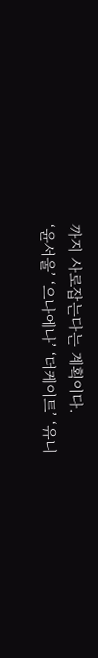까지 사로잡는다는 계획이다.
‘윤서울’ ‘으나에나’ ‘더케이트’ ‘유니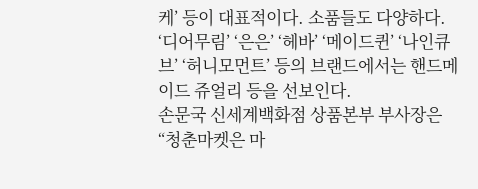케’ 등이 대표적이다. 소품들도 다양하다. ‘디어무림’ ‘은은’ ‘헤바’ ‘메이드퀸’ ‘나인큐브’ ‘허니모먼트’ 등의 브랜드에서는 핸드메이드 쥬얼리 등을 선보인다.
손문국 신세계백화점 상품본부 부사장은 “청춘마켓은 마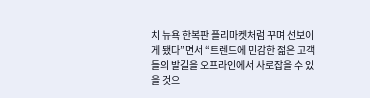치 뉴욕 한복판 플리마켓처럼 꾸며 선보이게 됐다”면서 “트렌드에 민감한 젊은 고객들의 발길을 오프라인에서 사로잡을 수 있을 것으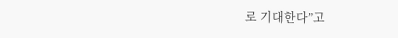로 기대한다”고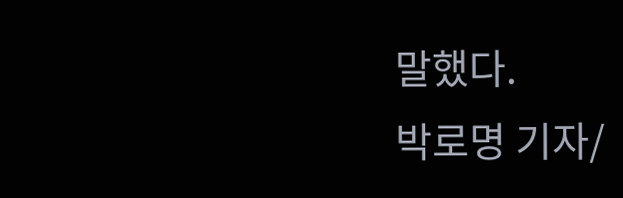말했다.
박로명 기자/